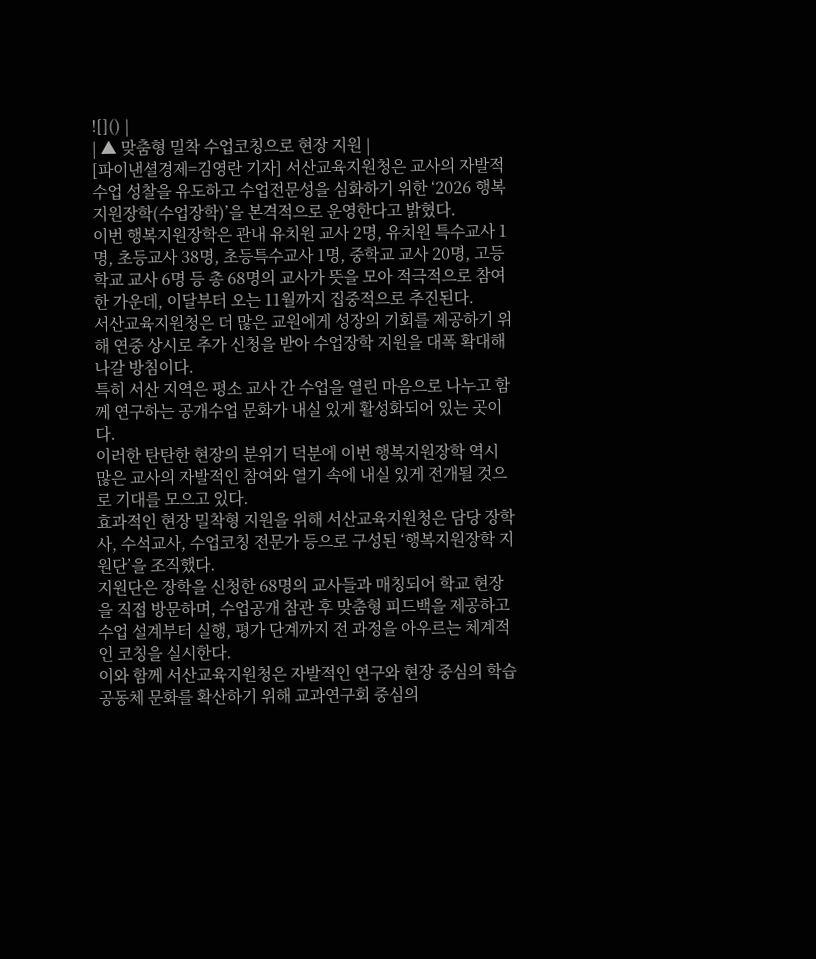![]() |
| ▲ 맞춤형 밀착 수업코칭으로 현장 지원 |
[파이낸셜경제=김영란 기자] 서산교육지원청은 교사의 자발적 수업 성찰을 유도하고 수업전문성을 심화하기 위한 ‘2026 행복지원장학(수업장학)’을 본격적으로 운영한다고 밝혔다.
이번 행복지원장학은 관내 유치원 교사 2명, 유치원 특수교사 1명, 초등교사 38명, 초등특수교사 1명, 중학교 교사 20명, 고등학교 교사 6명 등 총 68명의 교사가 뜻을 모아 적극적으로 참여한 가운데, 이달부터 오는 11월까지 집중적으로 추진된다.
서산교육지원청은 더 많은 교원에게 성장의 기회를 제공하기 위해 연중 상시로 추가 신청을 받아 수업장학 지원을 대폭 확대해 나갈 방침이다.
특히 서산 지역은 평소 교사 간 수업을 열린 마음으로 나누고 함께 연구하는 공개수업 문화가 내실 있게 활성화되어 있는 곳이다.
이러한 탄탄한 현장의 분위기 덕분에 이번 행복지원장학 역시 많은 교사의 자발적인 참여와 열기 속에 내실 있게 전개될 것으로 기대를 모으고 있다.
효과적인 현장 밀착형 지원을 위해 서산교육지원청은 담당 장학사, 수석교사, 수업코칭 전문가 등으로 구성된 ‘행복지원장학 지원단’을 조직했다.
지원단은 장학을 신청한 68명의 교사들과 매칭되어 학교 현장을 직접 방문하며, 수업공개 참관 후 맞춤형 피드백을 제공하고 수업 설계부터 실행, 평가 단계까지 전 과정을 아우르는 체계적인 코칭을 실시한다.
이와 함께 서산교육지원청은 자발적인 연구와 현장 중심의 학습 공동체 문화를 확산하기 위해 교과연구회 중심의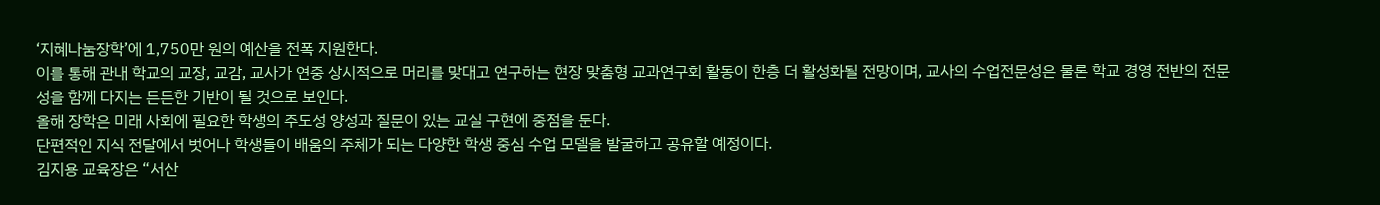‘지혜나눔장학’에 1,750만 원의 예산을 전폭 지원한다.
이를 통해 관내 학교의 교장, 교감, 교사가 연중 상시적으로 머리를 맞대고 연구하는 현장 맞춤형 교과연구회 활동이 한층 더 활성화될 전망이며, 교사의 수업전문성은 물론 학교 경영 전반의 전문성을 함께 다지는 든든한 기반이 될 것으로 보인다.
올해 장학은 미래 사회에 필요한 학생의 주도성 양성과 질문이 있는 교실 구현에 중점을 둔다.
단편적인 지식 전달에서 벗어나 학생들이 배움의 주체가 되는 다양한 학생 중심 수업 모델을 발굴하고 공유할 예정이다.
김지용 교육장은 “서산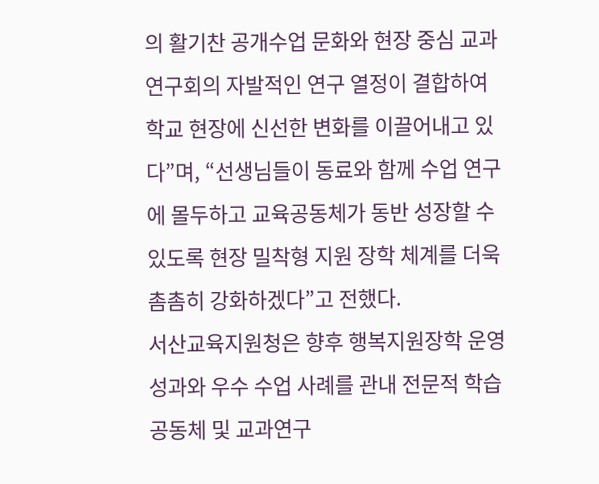의 활기찬 공개수업 문화와 현장 중심 교과연구회의 자발적인 연구 열정이 결합하여 학교 현장에 신선한 변화를 이끌어내고 있다”며, “선생님들이 동료와 함께 수업 연구에 몰두하고 교육공동체가 동반 성장할 수 있도록 현장 밀착형 지원 장학 체계를 더욱 촘촘히 강화하겠다”고 전했다.
서산교육지원청은 향후 행복지원장학 운영 성과와 우수 수업 사례를 관내 전문적 학습공동체 및 교과연구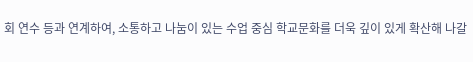회 연수 등과 연계하여, 소통하고 나눔이 있는 수업 중심 학교문화를 더욱 깊이 있게 확산해 나갈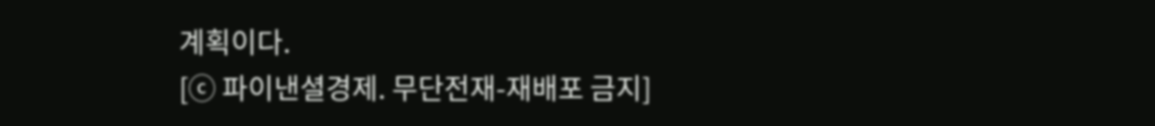계획이다.
[ⓒ 파이낸셜경제. 무단전재-재배포 금지]